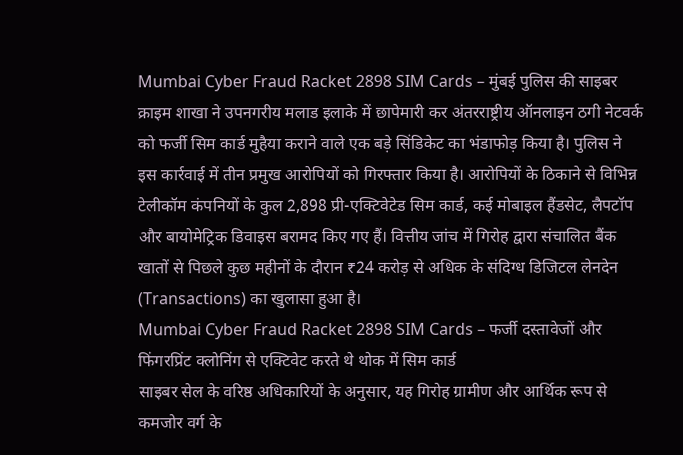Mumbai Cyber Fraud Racket 2898 SIM Cards – मुंबई पुलिस की साइबर क्राइम शाखा ने उपनगरीय मलाड इलाके में छापेमारी कर अंतरराष्ट्रीय ऑनलाइन ठगी नेटवर्क को फर्जी सिम कार्ड मुहैया कराने वाले एक बड़े सिंडिकेट का भंडाफोड़ किया है। पुलिस ने इस कार्रवाई में तीन प्रमुख आरोपियों को गिरफ्तार किया है। आरोपियों के ठिकाने से विभिन्न टेलीकॉम कंपनियों के कुल 2,898 प्री-एक्टिवेटेड सिम कार्ड, कई मोबाइल हैंडसेट, लैपटॉप और बायोमेट्रिक डिवाइस बरामद किए गए हैं। वित्तीय जांच में गिरोह द्वारा संचालित बैंक खातों से पिछले कुछ महीनों के दौरान ₹24 करोड़ से अधिक के संदिग्ध डिजिटल लेनदेन (Transactions) का खुलासा हुआ है।
Mumbai Cyber Fraud Racket 2898 SIM Cards – फर्जी दस्तावेजों और फिंगरप्रिंट क्लोनिंग से एक्टिवेट करते थे थोक में सिम कार्ड
साइबर सेल के वरिष्ठ अधिकारियों के अनुसार, यह गिरोह ग्रामीण और आर्थिक रूप से कमजोर वर्ग के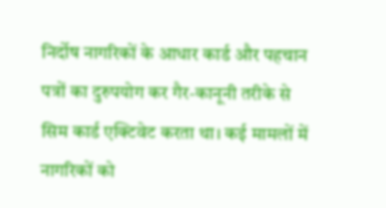निर्दोष नागरिकों के आधार कार्ड और पहचान पत्रों का दुरुपयोग कर गैर-कानूनी तरीके से सिम कार्ड एक्टिवेट करता था। कई मामलों में नागरिकों को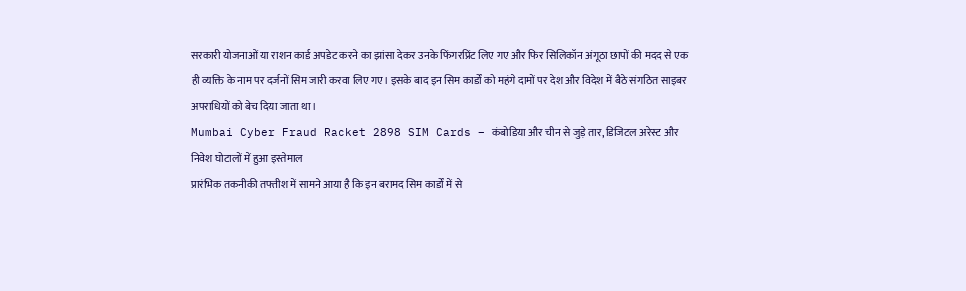सरकारी योजनाओं या राशन कार्ड अपडेट करने का झांसा देकर उनके फिंगरप्रिंट लिए गए और फिर सिलिकॉन अंगूठा छापों की मदद से एक ही व्यक्ति के नाम पर दर्जनों सिम जारी करवा लिए गए। इसके बाद इन सिम कार्डों को महंगे दामों पर देश और विदेश में बैठे संगठित साइबर अपराधियों को बेच दिया जाता था।
Mumbai Cyber Fraud Racket 2898 SIM Cards – कंबोडिया और चीन से जुड़े तार, डिजिटल अरेस्ट और निवेश घोटालों में हुआ इस्तेमाल
प्रारंभिक तकनीकी तफ्तीश में सामने आया है कि इन बरामद सिम कार्डों में से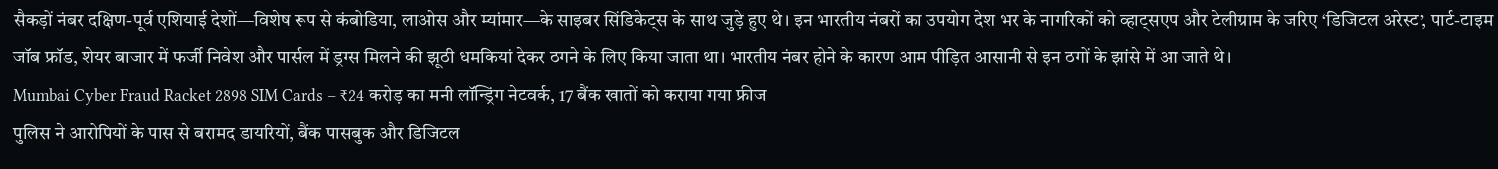सैकड़ों नंबर दक्षिण-पूर्व एशियाई देशों—विशेष रूप से कंबोडिया, लाओस और म्यांमार—के साइबर सिंडिकेट्स के साथ जुड़े हुए थे। इन भारतीय नंबरों का उपयोग देश भर के नागरिकों को व्हाट्सएप और टेलीग्राम के जरिए ‘डिजिटल अरेस्ट’, पार्ट-टाइम जॉब फ्रॉड, शेयर बाजार में फर्जी निवेश और पार्सल में ड्रग्स मिलने की झूठी धमकियां देकर ठगने के लिए किया जाता था। भारतीय नंबर होने के कारण आम पीड़ित आसानी से इन ठगों के झांसे में आ जाते थे।
Mumbai Cyber Fraud Racket 2898 SIM Cards – ₹24 करोड़ का मनी लॉन्ड्रिंग नेटवर्क, 17 बैंक खातों को कराया गया फ्रीज
पुलिस ने आरोपियों के पास से बरामद डायरियों, बैंक पासबुक और डिजिटल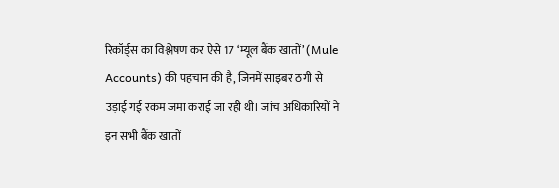रिकॉर्ड्स का विश्लेषण कर ऐसे 17 ‘म्यूल बैंक खातों’ (Mule Accounts) की पहचान की है, जिनमें साइबर ठगी से उड़ाई गई रकम जमा कराई जा रही थी। जांच अधिकारियों ने इन सभी बैंक खातों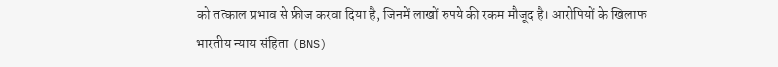को तत्काल प्रभाव से फ्रीज करवा दिया है, जिनमें लाखों रुपये की रकम मौजूद है। आरोपियों के खिलाफ भारतीय न्याय संहिता (BNS)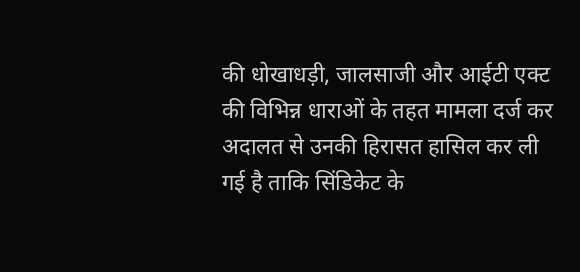की धोखाधड़ी, जालसाजी और आईटी एक्ट की विभिन्न धाराओं के तहत मामला दर्ज कर अदालत से उनकी हिरासत हासिल कर ली गई है ताकि सिंडिकेट के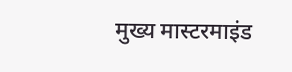मुख्य मास्टरमाइंड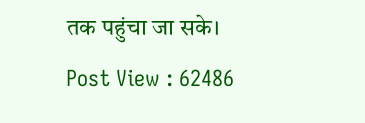तक पहुंचा जा सके।
Post View : 62486